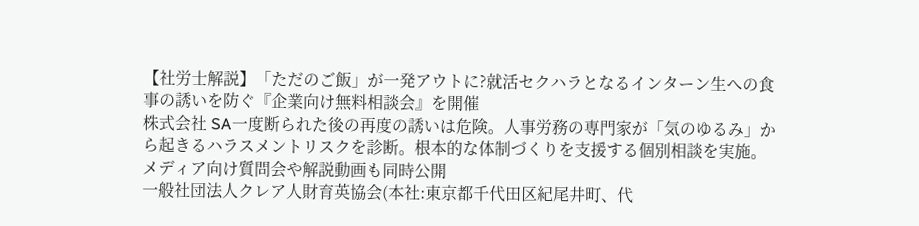【社労士解説】「ただのご飯」が一発アウトに?就活セクハラとなるインターン生への食事の誘いを防ぐ『企業向け無料相談会』を開催
株式会社 SA一度断られた後の再度の誘いは危険。人事労務の専門家が「気のゆるみ」から起きるハラスメントリスクを診断。根本的な体制づくりを支援する個別相談を実施。メディア向け質問会や解説動画も同時公開
一般社団法人クレア人財育英協会(本社:東京都千代田区紀尾井町、代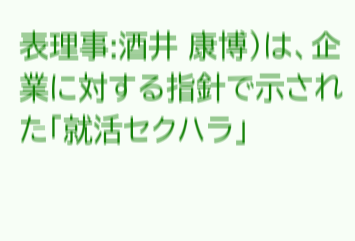表理事:酒井 康博)は、企業に対する指針で示された「就活セクハラ」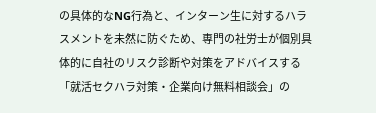の具体的なNG行為と、インターン生に対するハラスメントを未然に防ぐため、専門の社労士が個別具体的に自社のリスク診断や対策をアドバイスする「就活セクハラ対策・企業向け無料相談会」の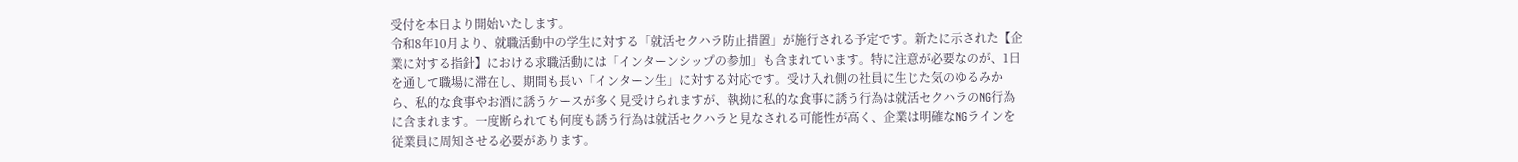受付を本日より開始いたします。
令和8年10月より、就職活動中の学生に対する「就活セクハラ防止措置」が施行される予定です。新たに示された【企業に対する指針】における求職活動には「インターンシップの参加」も含まれています。特に注意が必要なのが、1日を通して職場に滞在し、期間も長い「インターン生」に対する対応です。受け入れ側の社員に生じた気のゆるみから、私的な食事やお酒に誘うケースが多く見受けられますが、執拗に私的な食事に誘う行為は就活セクハラのNG行為に含まれます。一度断られても何度も誘う行為は就活セクハラと見なされる可能性が高く、企業は明確なNGラインを従業員に周知させる必要があります。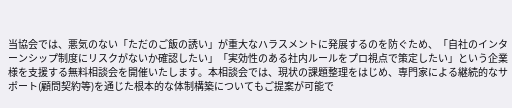当協会では、悪気のない「ただのご飯の誘い」が重大なハラスメントに発展するのを防ぐため、「自社のインターンシップ制度にリスクがないか確認したい」「実効性のある社内ルールをプロ視点で策定したい」という企業様を支援する無料相談会を開催いたします。本相談会では、現状の課題整理をはじめ、専門家による継続的なサポート(顧問契約等)を通じた根本的な体制構築についてもご提案が可能で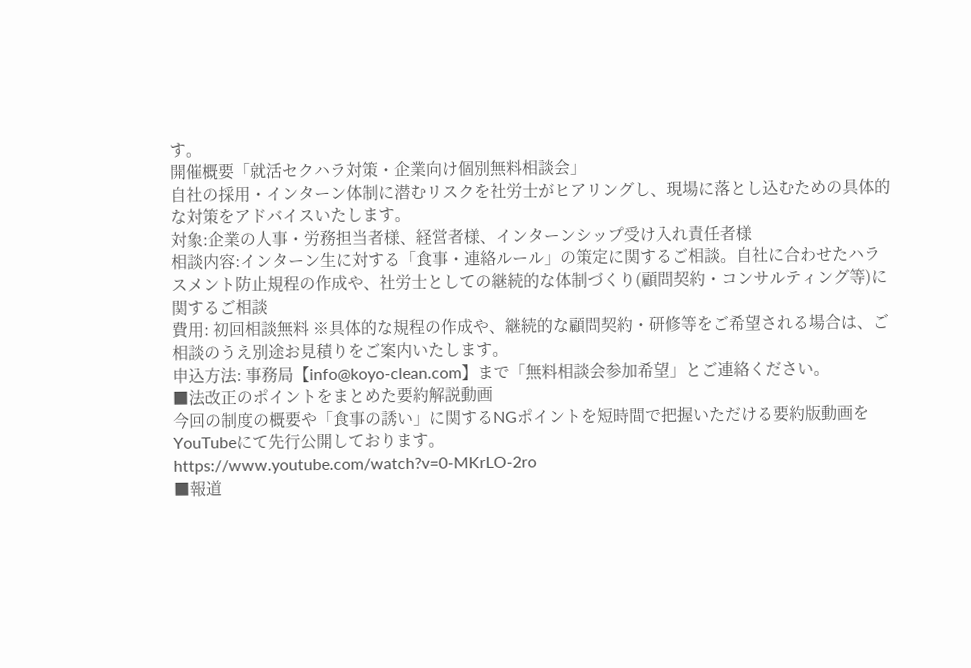す。
開催概要「就活セクハラ対策・企業向け個別無料相談会」
自社の採用・インターン体制に潜むリスクを社労士がヒアリングし、現場に落とし込むための具体的な対策をアドバイスいたします。
対象:企業の人事・労務担当者様、経営者様、インターンシップ受け入れ責任者様
相談内容:インターン生に対する「食事・連絡ルール」の策定に関するご相談。自社に合わせたハラスメント防止規程の作成や、社労士としての継続的な体制づくり(顧問契約・コンサルティング等)に関するご相談
費用: 初回相談無料 ※具体的な規程の作成や、継続的な顧問契約・研修等をご希望される場合は、ご相談のうえ別途お見積りをご案内いたします。
申込方法: 事務局【info@koyo-clean.com】まで「無料相談会参加希望」とご連絡ください。
■法改正のポイントをまとめた要約解説動画
今回の制度の概要や「食事の誘い」に関するNGポイントを短時間で把握いただける要約版動画をYouTubeにて先行公開しております。
https://www.youtube.com/watch?v=0-MKrLO-2ro
■報道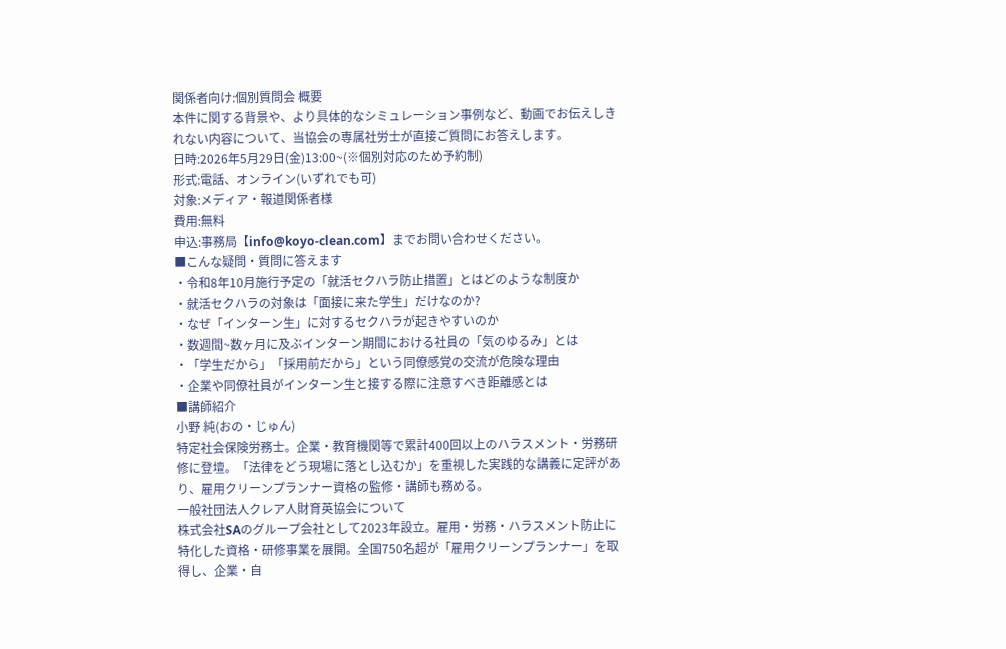関係者向け:個別質問会 概要
本件に関する背景や、より具体的なシミュレーション事例など、動画でお伝えしきれない内容について、当協会の専属社労士が直接ご質問にお答えします。
日時:2026年5月29日(金)13:00~(※個別対応のため予約制)
形式:電話、オンライン(いずれでも可)
対象:メディア・報道関係者様
費用:無料
申込:事務局【info@koyo-clean.com】までお問い合わせください。
■こんな疑問・質問に答えます
・令和8年10月施行予定の「就活セクハラ防止措置」とはどのような制度か
・就活セクハラの対象は「面接に来た学生」だけなのか?
・なぜ「インターン生」に対するセクハラが起きやすいのか
・数週間~数ヶ月に及ぶインターン期間における社員の「気のゆるみ」とは
・「学生だから」「採用前だから」という同僚感覚の交流が危険な理由
・企業や同僚社員がインターン生と接する際に注意すべき距離感とは
■講師紹介
小野 純(おの・じゅん)
特定社会保険労務士。企業・教育機関等で累計400回以上のハラスメント・労務研修に登壇。「法律をどう現場に落とし込むか」を重視した実践的な講義に定評があり、雇用クリーンプランナー資格の監修・講師も務める。
一般社団法人クレア人財育英協会について
株式会社SAのグループ会社として2023年設立。雇用・労務・ハラスメント防止に特化した資格・研修事業を展開。全国750名超が「雇用クリーンプランナー」を取得し、企業・自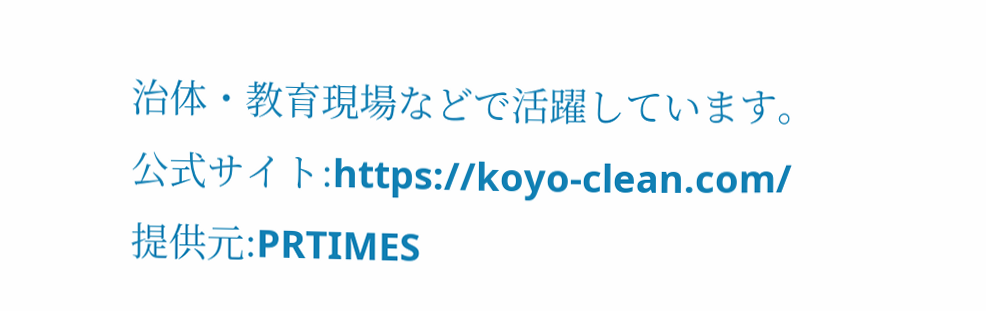治体・教育現場などで活躍しています。
公式サイト:https://koyo-clean.com/
提供元:PRTIMES